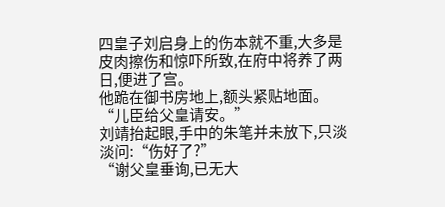四皇子刘启身上的伤本就不重,大多是皮肉擦伤和惊吓所致,在府中将养了两日,便进了宫。
他跪在御书房地上,额头紧贴地面。
“儿臣给父皇请安。”
刘靖抬起眼,手中的朱笔并未放下,只淡淡问:“伤好了?”
“谢父皇垂询,已无大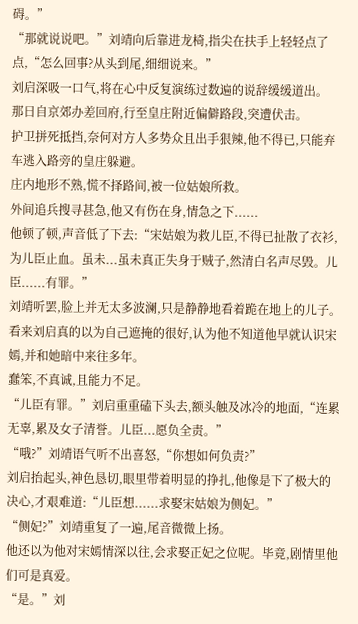碍。”
“那就说说吧。”刘靖向后靠进龙椅,指尖在扶手上轻轻点了点,“怎么回事?从头到尾,细细说来。”
刘启深吸一口气,将在心中反复演练过数遍的说辞缓缓道出。
那日自京郊办差回府,行至皇庄附近偏僻路段,突遭伏击。
护卫拼死抵挡,奈何对方人多势众且出手狠辣,他不得已,只能弃车逃入路旁的皇庄躲避。
庄内地形不熟,慌不择路间,被一位姑娘所救。
外间追兵搜寻甚急,他又有伤在身,情急之下......
他顿了顿,声音低了下去:“宋姑娘为救儿臣,不得已扯散了衣衫,为儿臣止血。虽未...虽未真正失身于贼子,然清白名声尽毁。儿臣......有罪。”
刘靖听罢,脸上并无太多波澜,只是静静地看着跪在地上的儿子。
看来刘启真的以为自己遮掩的很好,认为他不知道他早就认识宋嫣,并和她暗中来往多年。
蠢笨,不真诚,且能力不足。
“儿臣有罪。”刘启重重磕下头去,额头触及冰冷的地面,“连累无辜,累及女子清誉。儿臣...愿负全责。”
“哦?”刘靖语气听不出喜怒,“你想如何负责?”
刘启抬起头,神色恳切,眼里带着明显的挣扎,他像是下了极大的决心,才艰难道:“儿臣想......求娶宋姑娘为侧妃。”
“侧妃?”刘靖重复了一遍,尾音微微上扬。
他还以为他对宋嫣情深以往,会求娶正妃之位呢。毕竟,剧情里他们可是真爱。
“是。”刘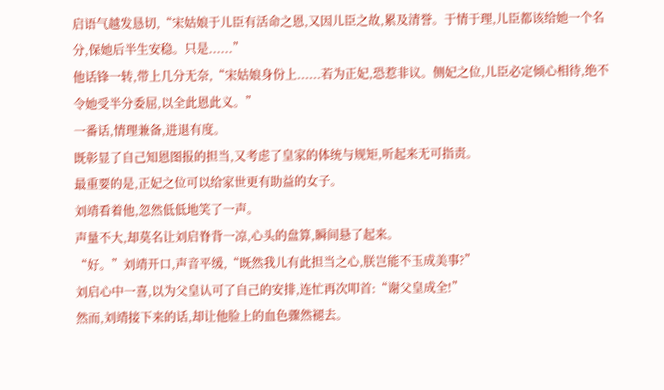启语气越发恳切,“宋姑娘于儿臣有活命之恩,又因儿臣之故,累及清誉。于情于理,儿臣都该给她一个名分,保她后半生安稳。只是......”
他话锋一转,带上几分无奈,“宋姑娘身份上......若为正妃,恐惹非议。侧妃之位,儿臣必定倾心相待,绝不令她受半分委屈,以全此恩此义。”
一番话,情理兼备,进退有度。
既彰显了自己知恩图报的担当,又考虑了皇家的体统与规矩,听起来无可指责。
最重要的是,正妃之位可以给家世更有助益的女子。
刘靖看着他,忽然低低地笑了一声。
声量不大,却莫名让刘启脊背一凉,心头的盘算,瞬间悬了起来。
“好。”刘靖开口,声音平缓,“既然我儿有此担当之心,朕岂能不玉成美事?”
刘启心中一喜,以为父皇认可了自己的安排,连忙再次叩首:“谢父皇成全!”
然而,刘靖接下来的话,却让他脸上的血色骤然褪去。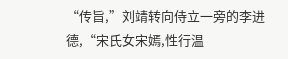“传旨,”刘靖转向侍立一旁的李进德,“宋氏女宋嫣,性行温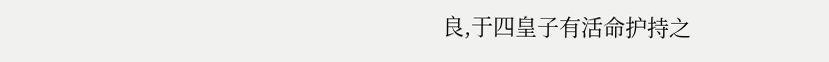良,于四皇子有活命护持之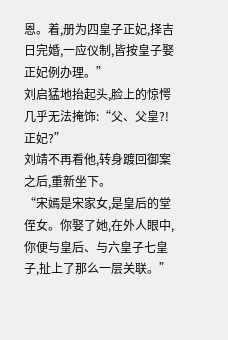恩。着,册为四皇子正妃,择吉日完婚,一应仪制,皆按皇子娶正妃例办理。”
刘启猛地抬起头,脸上的惊愕几乎无法掩饰:“父、父皇?!正妃?”
刘靖不再看他,转身踱回御案之后,重新坐下。
“宋嫣是宋家女,是皇后的堂侄女。你娶了她,在外人眼中,你便与皇后、与六皇子七皇子,扯上了那么一层关联。”